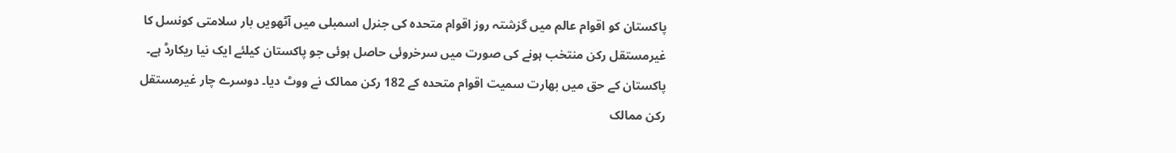پاکستان کو اقوام عالم میں گزشتہ روز اقوام متحدہ کی جنرل اسمبلی میں آٹھویں بار سلامتی کونسل کا غیرمستقل رکن منتخب ہونے کی صورت میں سرخروئی حاصل ہوئی جو پاکستان کیلئے ایک نیا ریکارڈ ہے۔ پاکستان کے حق میں بھارت سمیت اقوام متحدہ کے 182 رکن ممالک نے ووٹ دیا۔ دوسرے چار غیرمستقل رکن ممالک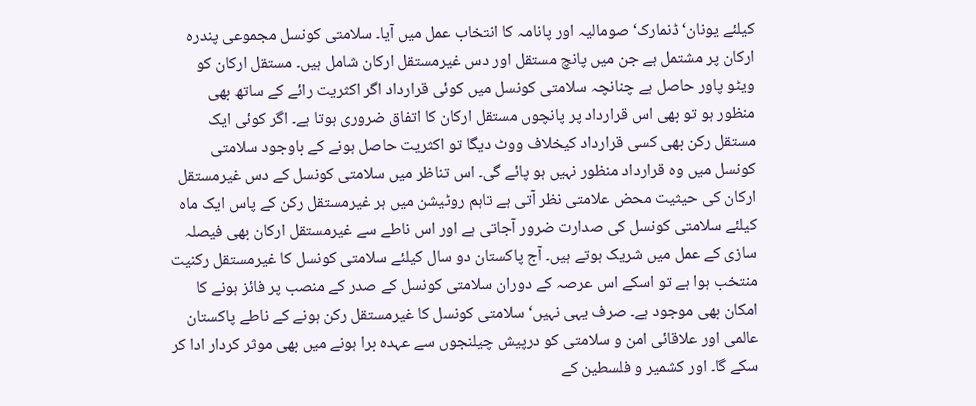کیلئے یونان‘ ڈنمارک‘ صومالیہ اور پانامہ کا انتخاب عمل میں آیا۔ سلامتی کونسل مجموعی پندرہ ارکان پر مشتمل ہے جن میں پانچ مستقل اور دس غیرمستقل ارکان شامل ہیں۔ مستقل ارکان کو ویٹو پاور حاصل ہے چنانچہ سلامتی کونسل میں کوئی قرارداد اگر اکثریت رائے کے ساتھ بھی منظور ہو تو بھی اس قرارداد پر پانچوں مستقل ارکان کا اتفاق ضروری ہوتا ہے۔ اگر کوئی ایک مستقل رکن بھی کسی قرارداد کیخلاف ووٹ دیگا تو اکثریت حاصل ہونے کے باوجود سلامتی کونسل میں وہ قرارداد منظور نہیں ہو پائے گی۔ اس تناظر میں سلامتی کونسل کے دس غیرمستقل ارکان کی حیثیت محض علامتی نظر آتی ہے تاہم روٹیشن میں ہر غیرمستقل رکن کے پاس ایک ماہ کیلئے سلامتی کونسل کی صدارت ضرور آجاتی ہے اور اس ناطے سے غیرمستقل ارکان بھی فیصلہ سازی کے عمل میں شریک ہوتے ہیں۔ آج پاکستان دو سال کیلئے سلامتی کونسل کا غیرمستقل رکنیت منتخب ہوا ہے تو اسکے اس عرصہ کے دوران سلامتی کونسل کے صدر کے منصب پر فائز ہونے کا امکان بھی موجود ہے۔ صرف یہی نہیں‘ سلامتی کونسل کا غیرمستقل رکن ہونے کے ناطے پاکستان عالمی اور علاقائی امن و سلامتی کو درپیش چیلنجوں سے عہدہ برا ہونے میں بھی موثر کردار ادا کر سکے گا۔ اور کشمیر و فلسطین کے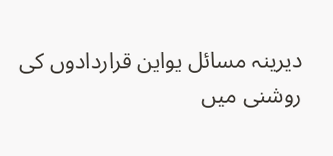دیرینہ مسائل یواین قراردادوں کی روشنی میں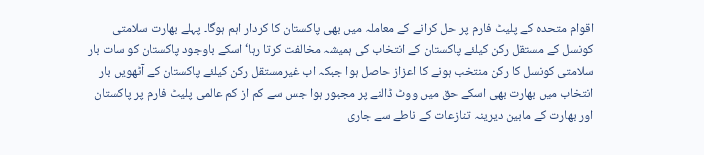اقوام متحدہ کے پلیٹ فارم پر حل کرانے کے معاملہ میں بھی پاکستان کا کردار اہم ہوگا۔ پہلے بھارت سلامتی کونسل کے مستقل رکن کیلئے پاکستان کے انتخاب کی ہمیشہ مخالفت کرتا رہا‘ اسکے باوجود پاکستان کو سات بار سلامتی کونسل کا رکن منتخب ہونے کا اعزاز حاصل ہوا جبکہ اب غیرمستقل رکن کیلئے پاکستان کے آٹھویں بار انتخاب میں بھارت بھی اسکے حق میں ووٹ ڈالنے پر مجبور ہوا جس سے کم از کم عالمی پلیٹ فارم پر پاکستان اور بھارت کے مابین دیرینہ تنازعات کے ناطے سے جاری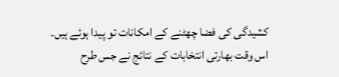کشیدگی کی فضا چھٹنے کے امکانات تو پیدا ہوئے ہیں۔
اس وقت بھارتی انتخابات کے نتائج نے جس طرح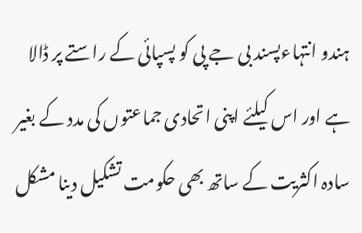ہندو انتہاءپسند بی جے پی کو پسپائی کے راستے پر ڈالا ہے اور اس کیلئے اپنی اتحادی جماعتوں کی مدد کے بغیر سادہ اکثریت کے ساتھ بھی حکومت تشکیل دینا مشکل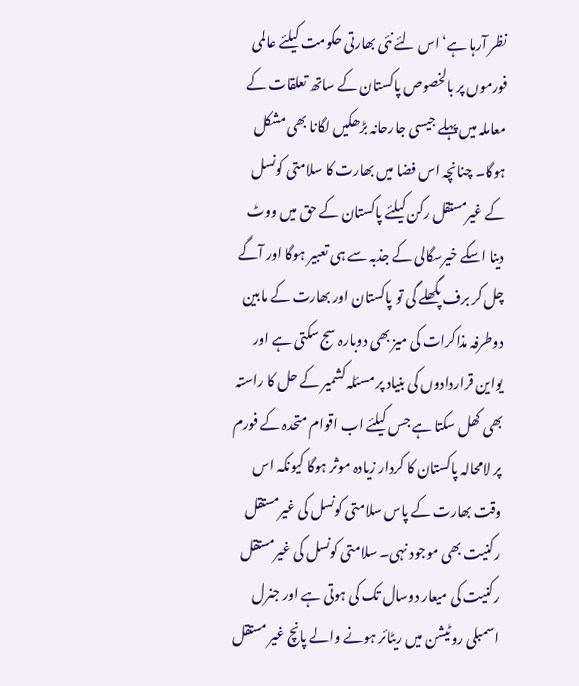نظر آرہا ہے‘ اس لئے نئی بھارتی حکومت کیلئے عالمی فورموں پر بالخصوص پاکستان کے ساتھ تعلقات کے معاملہ میں پہلے جیسی جارحانہ بڑھکیں لگانا بھی مشکل ہوگا۔ چنانچہ اس فضا میں بھارت کا سلامتی کونسل کے غیرمستقل رکن کیلئے پاکستان کے حق میں ووٹ دینا اسکے خیرسگالی کے جذبہ سے ہی تعبیر ہوگا اور آگے چل کر برف پگھلے گی تو پاکستان اور بھارت کے مابین دوطرفہ مذاکرات کی میز بھی دوبارہ سج سکتی ہے اور یواین قراردادوں کی بنیاد پر مسئلہ کشمیر کے حل کا راستہ بھی کھل سکتا ہے جس کیلئے اب اقوام متحدہ کے فورم پر لامحالہ پاکستان کا کردار زیادہ موثر ہوگا کیونکہ اس وقت بھارت کے پاس سلامتی کونسل کی غیرمستقل رکنیت بھی موجود نہی۔ سلامتی کونسل کی غیرمستقل رکنیت کی میعار دوسال تک کی ہوتی ہے اور جنرل اسمبلی روٹیشن میں ریٹائر ہونے والے پانچ غیر مستقل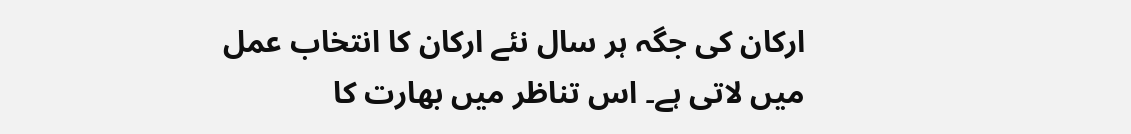ارکان کی جگہ ہر سال نئے ارکان کا انتخاب عمل میں لاتی ہے۔ اس تناظر میں بھارت کا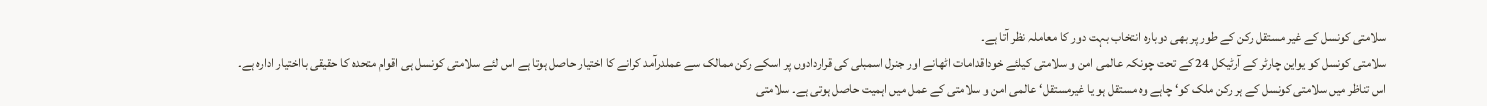سلامتی کونسل کے غیر مستقل رکن کے طور پر بھی دوبارہ انتخاب بہت دور کا معاملہ نظر آتا ہے۔
سلامتی کونسل کو یواین چارٹر کے آرٹیکل 24 کے تحت چونکہ عالمی امن و سلامتی کیلئے خوداقدامات اٹھانے اور جنرل اسمبلی کی قراردادوں پر اسکے رکن ممالک سے عملدرآمد کرانے کا اختیار حاصل ہوتا ہے اس لئے سلامتی کونسل ہی اقوام متحدہ کا حقیقی بااختیار ادارہ ہے۔ اس تناظر میں سلامتی کونسل کے ہر رکن ملک کو‘ چاہے وہ مستقل ہو یا غیرمستقل‘ عالمی امن و سلامتی کے عمل میں اہمیت حاصل ہوتی ہے۔ سلامتی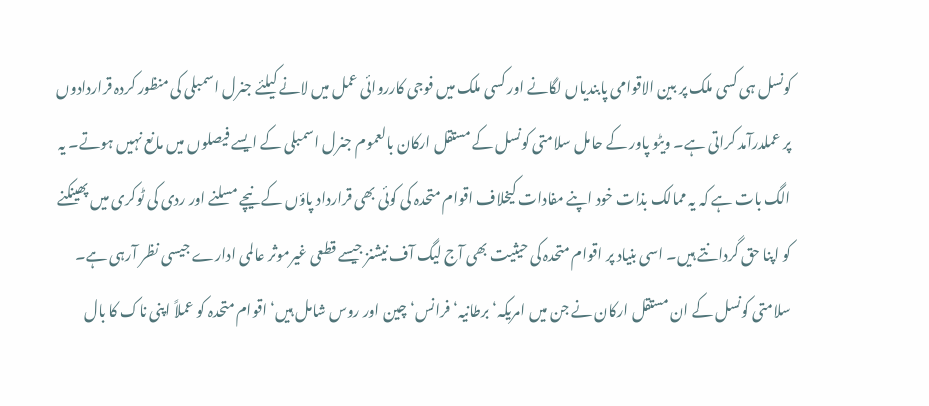کونسل ہی کسی ملک پر بین الاقوامی پابندیاں لگانے اور کسی ملک میں فوجی کارروائی عمل میں لانے کیلئے جنرل اسمبلی کی منظور کردہ قراردادوں پر عملدرآمد کراتی ہے۔ ویٹو پاور کے حامل سلامتی کونسل کے مستقل ارکان بالعموم جنرل اسمبلی کے ایسے فیصلوں میں مانع نہیں ہوتے۔ یہ الگ بات ہے کہ یہ ممالک بذات خود اپنے مفادات کیخلاف اقوام متحدہ کی کوئی بھی قرارداد پاؤں کے نیچے مسلنے اور ردی کی ٹوکری میں پھینکنے کو اپنا حق گردانتے ہیں۔ اسی بنیاد پر اقوام متحدہ کی حیثیت بھی آج لیگ آف نیشنز جیسے قطعی غیرموثر عالمی ادارے جیسی نظر آرہی ہے۔ سلامتی کونسل کے ان مستقل ارکان نے جن میں امریکہ‘ برطانیہ‘ فرانس‘ چین اور روس شامل ہیں‘ اقوام متحدہ کو عملاً اپنی ناک کا بال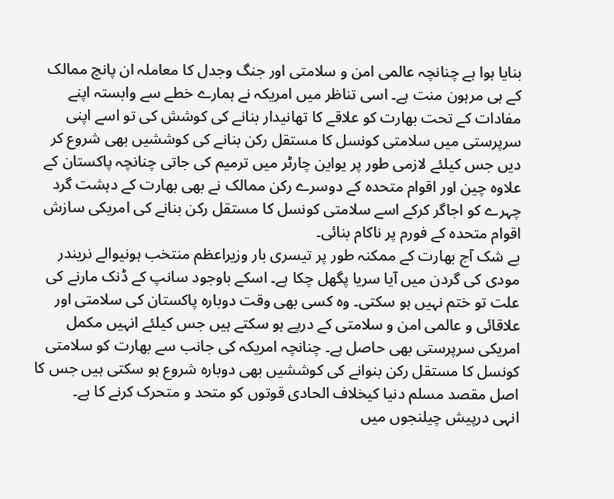بنایا ہوا ہے چنانچہ عالمی امن و سلامتی اور جنگ وجدل کا معاملہ ان پانچ ممالک کے ہی مرہون منت ہے۔ اسی تناظر میں امریکہ نے ہمارے خطے سے وابستہ اپنے مفادات کے تحت بھارت کو علاقے کا تھانیدار بنانے کی کوشش کی تو اسے اپنی سرپرستی میں سلامتی کونسل کا مستقل رکن بنانے کی کوششیں بھی شروع کر دیں جس کیلئے لازمی طور پر یواین چارٹر میں ترمیم کی جاتی چنانچہ پاکستان کے علاوہ چین اور اقوام متحدہ کے دوسرے رکن ممالک نے بھی بھارت کے دہشت گرد چہرے کو اجاگر کرکے اسے سلامتی کونسل کا مستقل رکن بنانے کی امریکی سازش اقوام متحدہ کے فورم پر ناکام بنائی۔
بے شک آج بھارت کے ممکنہ طور پر تیسری بار وزیراعظم منتخب ہونیوالے نریندر مودی کی گردن میں آیا سریا پگھل چکا ہے۔ اسکے باوجود سانپ کے ڈنک مارنے کی علت تو ختم نہیں ہو سکتی۔ وہ کسی بھی وقت دوبارہ پاکستان کی سلامتی اور علاقائی و عالمی امن و سلامتی کے درپے ہو سکتے ہیں جس کیلئے انہیں مکمل امریکی سرپرستی بھی حاصل ہے۔ چنانچہ امریکہ کی جانب سے بھارت کو سلامتی کونسل کا مستقل رکن بنوانے کی کوششیں بھی دوبارہ شروع ہو سکتی ہیں جس کا اصل مقصد مسلم دنیا کیخلاف الحادی قوتوں کو متحد و متحرک کرنے کا ہے۔
انہی درپیش چیلنجوں میں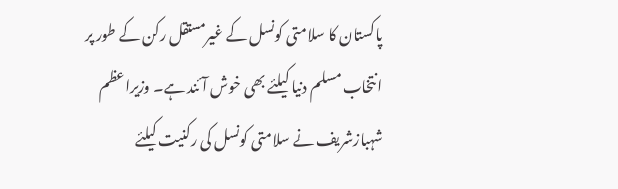پاکستان کا سلامتی کونسل کے غیرمستقل رکن کے طور پر انتخاب مسلم دنیا کیلئے بھی خوش آئند ہے۔ وزیراعظم شہبازشریف نے سلامتی کونسل کی رکنیت کیلئے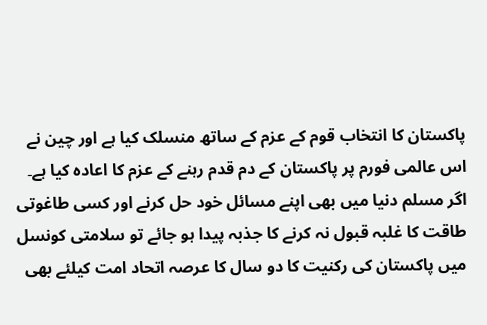پاکستان کا انتخاب قوم کے عزم کے ساتھ منسلک کیا ہے اور چین نے اس عالمی فورم پر پاکستان کے دم قدم رہنے کے عزم کا اعادہ کیا ہے۔ اگر مسلم دنیا میں بھی اپنے مسائل خود حل کرنے اور کسی طاغوتی طاقت کا غلبہ قبول نہ کرنے کا جذبہ پیدا ہو جائے تو سلامتی کونسل میں پاکستان کی رکنیت کا دو سال کا عرصہ اتحاد امت کیلئے بھی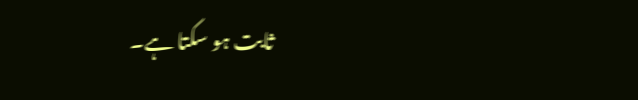ثابت ہو سکتا ہے۔